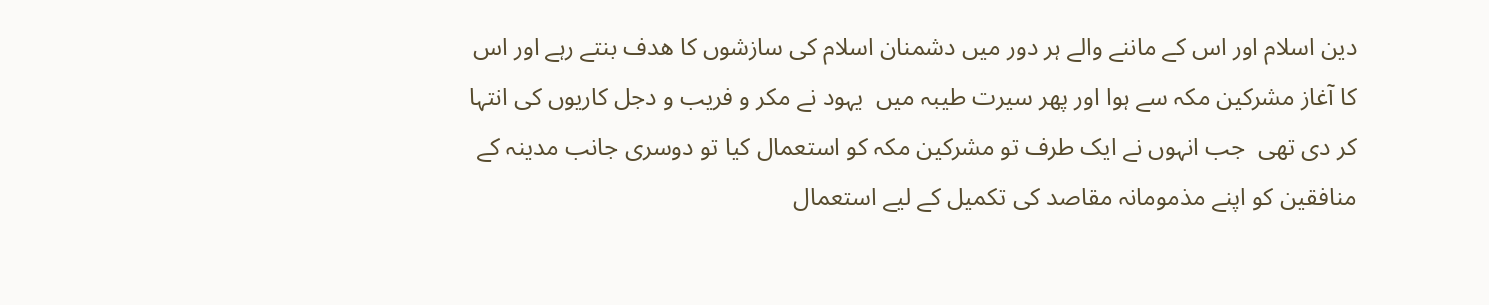دین اسلام اور اس کے ماننے والے ہر دور میں دشمنان اسلام کی سازشوں کا ھدف بنتے رہے اور اس کا آغاز مشرکین مکہ سے ہوا اور پھر سیرت طیبہ میں  یہود نے مکر و فریب و دجل کاریوں کی انتہا کر دی تھی  جب انہوں نے ایک طرف تو مشرکین مکہ کو استعمال کیا تو دوسری جانب مدینہ کے منافقین کو اپنے مذمومانہ مقاصد کی تکمیل کے لیے استعمال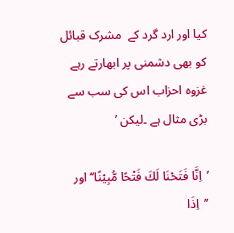کیا اور ارد گرد کے  مشرک قبائل کو بھی دشمنی پر ابھارتے رہے غزوہ احزاب اس کی سب سے بڑی مثال ہے ۔لیکن ’

’اِنَّا فَتَحْنَا لَكَ فَتْحًا مُّبِيْنًا‘‘ اور ’’اِذَا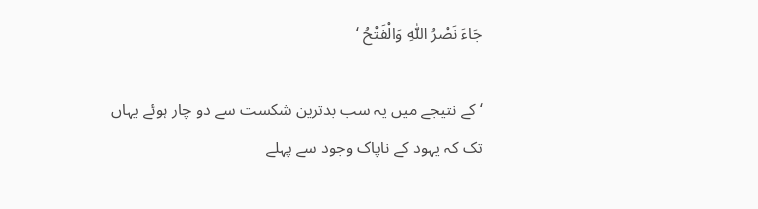جَاءَ نَصْرُ اللّٰهِ وَالْفَتْحُ ‘

‘ کے نتیجے میں یہ سب بدترین شکست سے دو چار ہوئے یہاں تک کہ یہود کے ناپاک وجود سے پہلے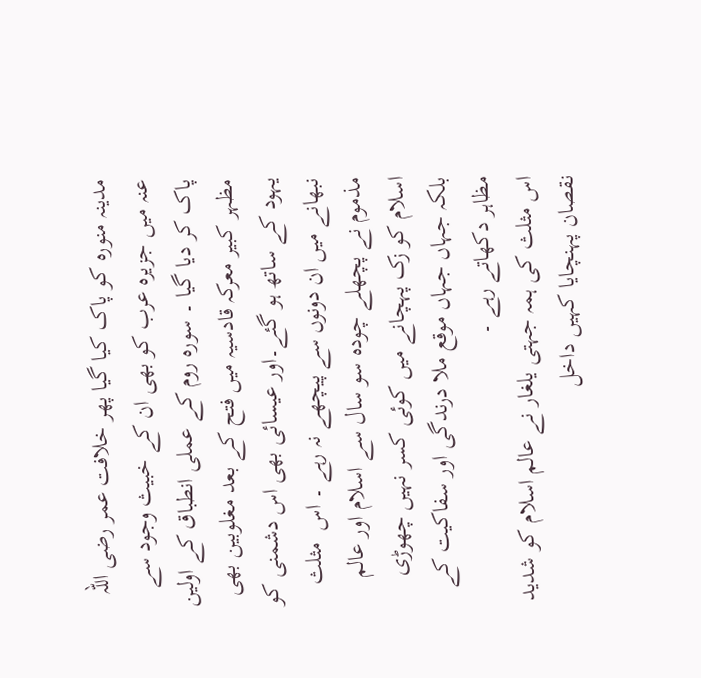مدینہ منورہ کو پاک کیا گیا پھر خلافت عمر رضی اللہ عنہ میں جزیرہ عرب کو بھی ان کے خبیث وجود سے پاک کر دیا گیا ۔ سورہ روم کے عملی انطباق کے اولین مظہر کبیر معرکہ قادسیہ میں فتح کے بعد مغلوبین بھی یہود کے ساتھ ہو گئے۔اور عیسائی بھی اس دشمنی کو نبھانے میں ان دونوں سے پیچھے نہ رہے ۔ اس  مثلث مذموم نے پچھلے چودہ سو سال سے اسلام اور عالم اسلام کو زک پہچانے میں کوئی کسر نہیں چھوڑی بلکہ جہاں جہاں موقع ملا درندگی اور سفاکیت کے مظاہر دکھاتے رہے ۔
اس مثلث کی ہمہ جہتی یلغار نے عالم اسلام کو شدید نقصان پہنچایا کہیں داخل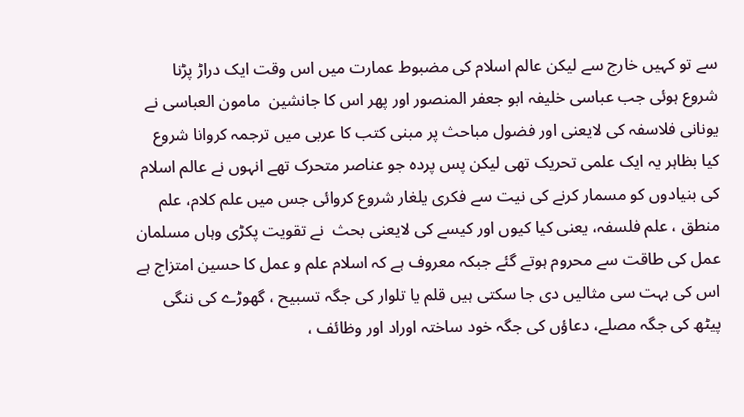سے تو کہیں خارج سے لیکن عالم اسلام کی مضبوط عمارت میں اس وقت ایک دراڑ پڑنا شروع ہوئی جب عباسی خلیفہ ابو جعفر المنصور اور پھر اس کا جانشین  مامون العباسی نے یونانی فلاسفہ کی لایعنی اور فضول مباحث پر مبنی کتب کا عربی میں ترجمہ کروانا شروع کیا بظاہر یہ ایک علمی تحریک تھی لیکن پس پردہ جو عناصر متحرک تھے انہوں نے عالم اسلام کی بنیادوں کو مسمار کرنے کی نیت سے فکری یلغار شروع کروائی جس میں علم کلام، علم منطق ، علم فلسفہ، یعنی کیا کیوں اور کیسے کی لایعنی بحث  نے تقویت پکڑی وہاں مسلمان عمل کی طاقت سے محروم ہوتے گئے جبکہ معروف ہے کہ اسلام علم و عمل کا حسین امتزاج ہے اس کی بہت سی مثالیں دی جا سکتی ہیں قلم یا تلوار کی جگہ تسبیح ، گھوڑے کی ننگی پیٹھ کی جگہ مصلے، دعاؤں کی جگہ خود ساختہ اوراد اور وظائف ،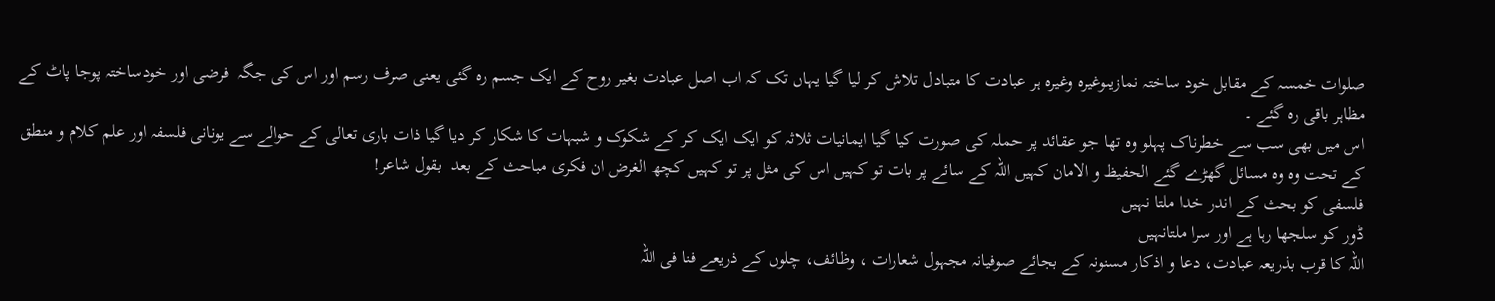صلوات خمسہ کے مقابل خود ساختہ نمازیںوغیرہ وغیرہ ہر عبادت کا متبادل تلاش کر لیا گیا یہاں تک کہ اب اصل عبادت بغیر روح کے ایک جسم رہ گئی یعنی صرف رسم اور اس کی جگہ  فرضی اور خودساختہ پوجا پاٹ کے مظاہر باقی رہ گئے ۔
اس میں بھی سب سے خطرناک پہلو وہ تھا جو عقائد پر حملہ کی صورت کیا گیا ایمانیات ثلاثہ کو ایک ایک کر کے شکوک و شبہات کا شکار کر دیا گیا ذات باری تعالی کے حوالے سے یونانی فلسفہ اور علم کلام و منطق کے تحت وہ وہ مسائل گھڑے گئے الحفیظ و الامان کہیں اللہ کے سائے پر بات تو کہیں اس کی مثل پر تو کہیں کچھ الغرض ان فکری مباحث کے بعد  بقول شاعر!
فلسفی کو بحث کے اندر خدا ملتا نہیں
ڈور کو سلجھا رہا ہے اور سرا ملتانہیں
اللہ کا قرب بذریعہ عبادت، دعا و اذکار مسنونہ کے بجائے صوفیانہ مجہول شعارات ، وظائف، چلوں کے ذریعے فنا فی اللہ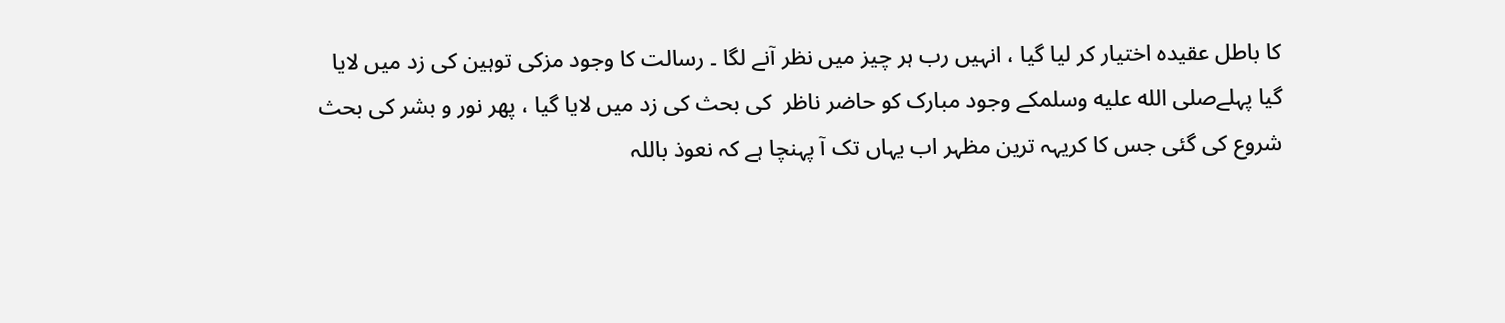کا باطل عقیدہ اختیار کر لیا گیا ، انہیں رب ہر چیز میں نظر آنے لگا ۔ رسالت کا وجود مزکی توہین کی زد میں لایا گیا پہلےصلى الله عليه وسلمکے وجود مبارک کو حاضر ناظر  کی بحث کی زد میں لایا گیا ، پھر نور و بشر کی بحث شروع کی گئی جس کا کریہہ ترین مظہر اب یہاں تک آ پہنچا ہے کہ نعوذ باللہ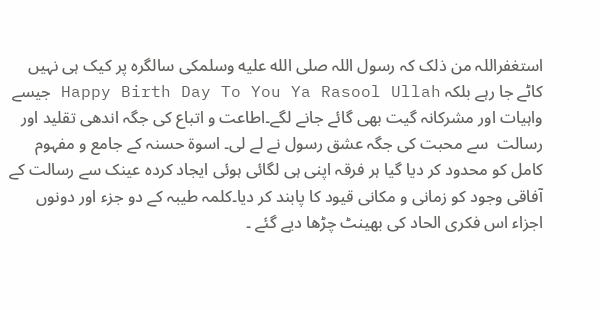استغفراللہ من ذلک کہ رسول اللہ صلى الله عليه وسلمکی سالگرہ پر کیک ہی نہیں کاٹے جا رہے بلکہ Happy Birth Day To You Ya Rasool Ullah جیسے واہیات اور مشرکانہ گیت بھی گائے جانے لگے۔اطاعت و اتباع کی جگہ اندھی تقلید اور  رسالت  سے محبت کی جگہ عشق رسول نے لے لی۔ اسوۃ حسنہ کے جامع و مفہوم کامل کو محدود کر دیا گیا ہر فرقہ اپنی ہی لگائی ہوئی ایجاد کردہ عینک سے رسالت کے آفاقی وجود کو زمانی و مکانی قیود کا پابند کر دیا۔کلمہ طیبہ کے دو جزء اور دونوں اجزاء اس فکری الحاد کی بھینٹ چڑھا دیے گئے ۔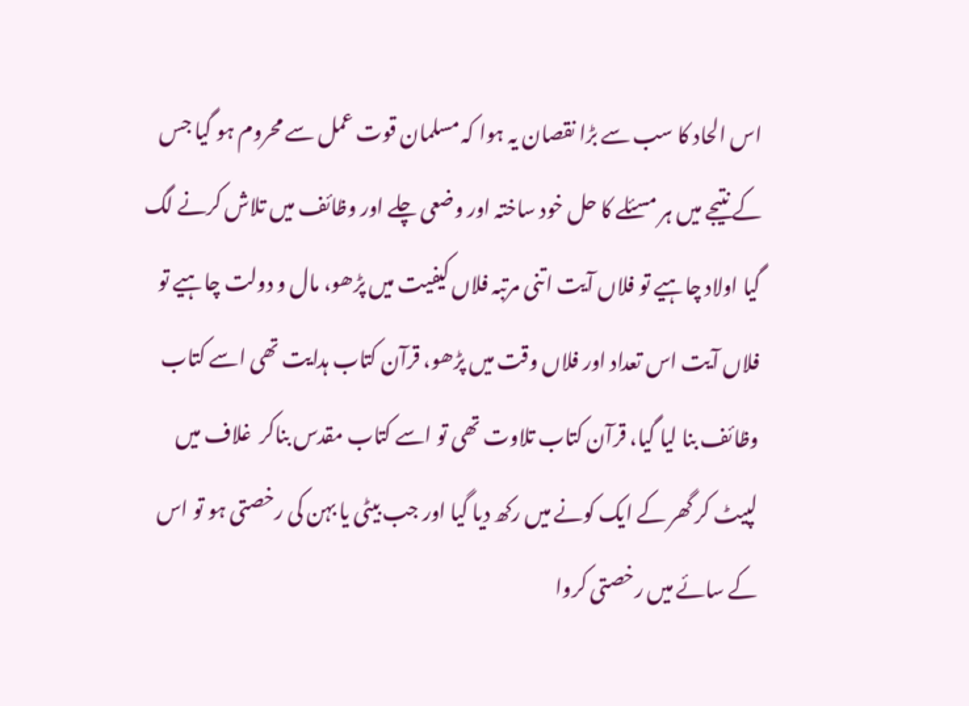اس الحاد کا سب سے بڑا نقصان یہ ہوا کہ مسلمان قوت عمل سے محروم ہو گیا جس کے نتیجے میں ہر مسئلے کا حل خود ساختہ اور وضعی چلے اور وظائف میں تلاش کرنے لگ گیا اولاد چاہیے تو فلاں آیت اتنی مرتبہ فلاں کیفیت میں پڑھو، مال و دولت چاہیے تو فلاں آیت اس تعداد اور فلاں وقت میں پڑھو، قرآن کتاب ہدایت تھی اسے کتاب وظائف بنا لیا گیا، قرآن کتاب تلاوت تھی تو اسے کتاب مقدس بناکر  غلاف میں لپیٹ کر گھر کے ایک کونے میں رکھ دیا گیا اور جب بیٹی یا بہن کی رخصتی ہو تو اس کے سائے میں رخصتی کروا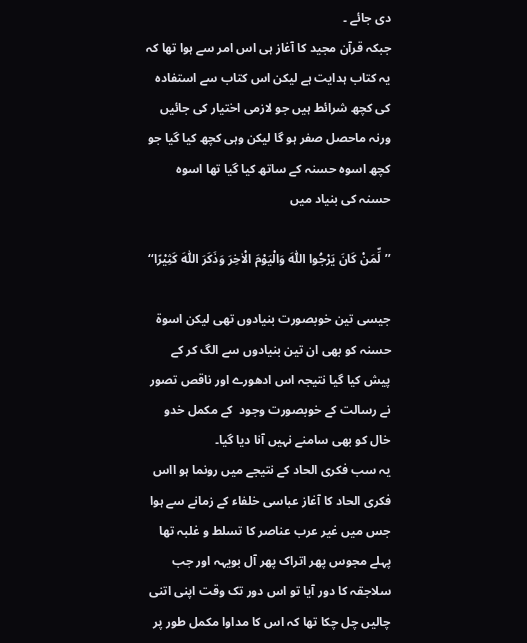دی جائے ۔
جبکہ قرآن مجید کا آغاز ہی اس امر سے ہوا تھا کہ یہ کتاب ہدایت ہے لیکن اس کتاب سے استفادہ کی کچھ شرائط ہیں جو لازمی اختیار کی جائیں ورنہ ماحصل صفر ہو گا لیکن وہی کچھ کیا گیا جو کچھ اسوہ حسنہ کے ساتھ کیا گیا تھا اسوہ حسنہ کی بنیاد میں

’’لِّمَنْ كَانَ يَرْجُوا اللّٰهَ وَالْيَوْمَ الْاٰخِرَ وَذَكَرَ اللّٰهَ كَثِيْرًا‘‘

جیسی تین خوبصورت بنیادوں تھی لیکن اسوۃ حسنہ کو بھی ان تین بنیادوں سے الگ کر کے پیش کیا گیا نتیجہ اس ادھورے اور ناقص تصور نے رسالت کے خوبصورت وجود  کے مکمل خدو خال کو بھی سامنے نہیں آنا دیا گیا۔
یہ سب فکری الحاد کے نتیجے میں رونما ہو ااس فکری الحاد کا آغاز عباسی خلفاء کے زمانے سے ہوا جس میں غیر عرب عناصر کا تسلط و غلبہ تھا  پہلے مجوس پھر اتراک پھر آل بویہہ اور جب سلاجقہ کا دور آیا تو اس دور تک وقت اپنی اتنی چالیں چل چکا تھا کہ اس کا مداوا مکمل طور پر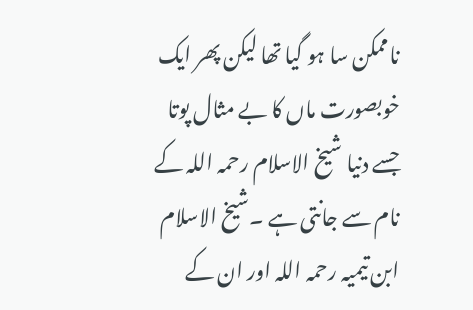ناممکن سا ہو گیا تھا لیکن پھر ایک خوبصورت ماں کا بے مثال پوتا جسے دنیا شیخ الاسلام رحمہ اللہ کے نام سے جانتی ہے ۔شیخ الاسلام ابن تیمیہ رحمہ اللہ اور ان کے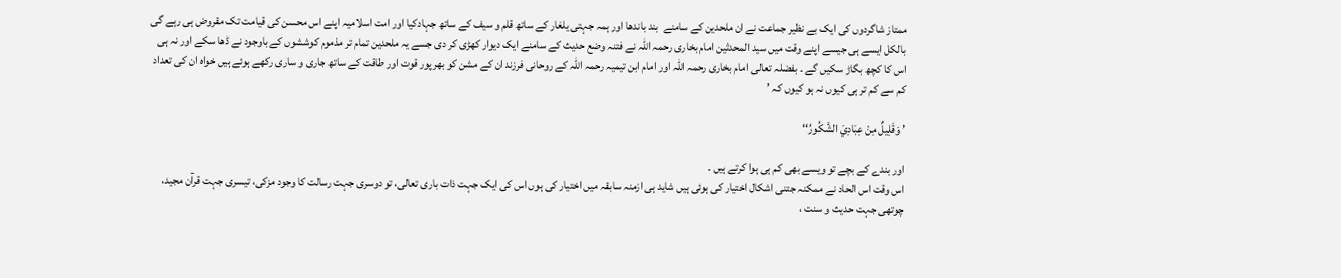ممتاز شاگردوں کی ایک بے نظیر جماعت نے ان ملحدین کے سامنے  بند باندھا اور ہمہ جہتی یلغار کے ساتھ قلم و سیف کے ساتھ جہادکیا اور امت اسلامیہ اپنے اس محسن کی قیامت تک مقروض ہی رہے گی بالکل ایسے ہی جیسے اپنے وقت میں سید المحدثین امام بخاری رحمہ اللہ نے فتنہ وضع حدیث کے سامنے ایک دیوار کھڑی کر دی جسے یہ ملحدین تمام تر مذموم کوششوں کے باوجود نے ڈھا سکے اور نہ ہی اس کا کچھ بگاڑ سکیں گے ۔ بفضلہ تعالی امام بخاری رحمہ اللہ اور امام ابن تیمیہ رحمہ اللہ کے روحانی فرزند ان کے مشن کو بھرپور قوت اور طاقت کے ساتھ جاری و ساری رکھے ہوئے ہیں خواہ ان کی تعداد کم سے کم تر ہی کیوں نہ ہو کیوں کہ ’

’ وَقَلِيلٌ مِنْ عِبَادِيَ الشَّكُورُ‘‘

اور بندے کے بچے تو ویسے بھی کم ہی ہوا کرتے ہیں ۔
اس وقت اس الحاد نے ممکنہ جتنی اشکال اختیار کی ہوئی ہیں شاید ہی ازمنہ سابقہ میں اختیار کی ہوں اس کی ایک جہت ذات باری تعالی، تو دوسری جہت رسالت کا وجود مزکی، تیسری جہت قرآن مجید، چوتھی جہت حدیث و سنت ،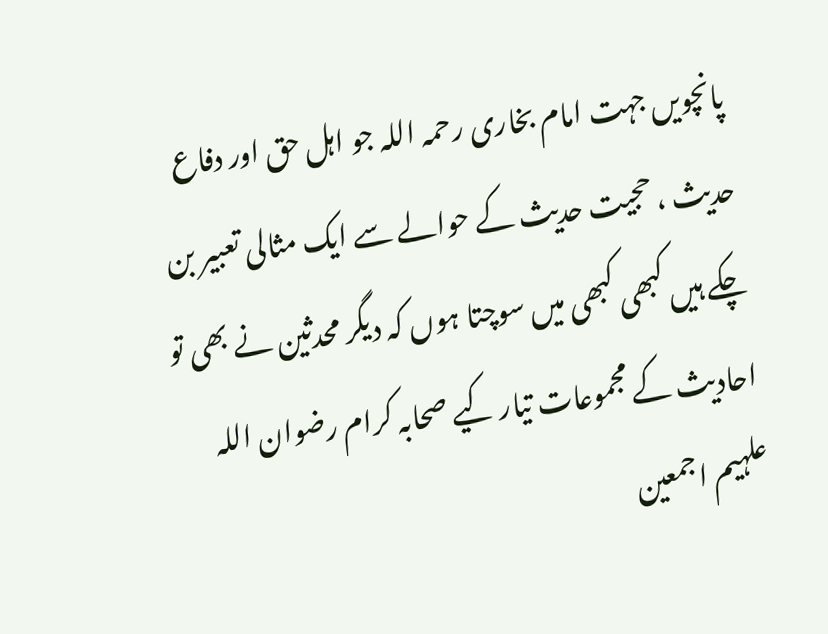پانچویں جہت امام بخاری رحمہ اللہ جو اہل حق اور دفاع حدیث ، حجیت حدیث کے حوالے سے ایک مثالی تعبیر بن چکے ہیں کبھی کبھی میں سوچتا ہوں کہ دیگر محدثین نے بھی تو احادیث کے مجموعات تیار کیے صحابہ کرام رضوان اللہ علہیم اجمعین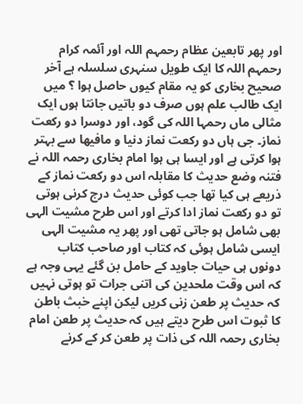اور پھر تابعین عظام رحمہم اللہ اور آئمہ کرام رحمہم اللہ کا ایک طویل سنہری سلسلہ ہے آخر صحیح بخاری کو یہ مقام کیوں حاصل ہوا ؟ میں ایک طالب علم ہوں صرف دو باتیں جانتا ہوں ایک مثالی ماں رحمہا اللہ کی گود، اور دوسرا دو رکعت نماز۔ جی ہاں دو رکعت نماز دنیا و مافیھا سے بہتر ہوا کرتی ہے اور ایسا ہی ہوا امام بخاری رحمہ اللہ نے فتنہ وضع حدیث کا مقابلہ اس دو رکعت نماز کے ذریعے ہی کیا تھا جب کوئی حدیث درج کرنی ہوتی تو دو رکعت نماز ادا کرتے اور اس طرح مشیت الہی بھی شامل ہو جاتی تھی اور پھر یہ مشیت الہی ایسی شامل ہوئی کہ کتاب اور صاحب کتاب دونوں ہی حیات جاوید کے حامل بن گئے یہی وجہ ہے کہ اس وقت ملحدین کی اتنی جرات تو ہوتی نہیں کہ حدیث پر طعن زنی کریں لیکن اپنے خبث باطن کا ثبوت اس طرح دیتے ہیں کہ حدیث پر طعن امام بخاری رحمہ اللہ کی ذات پر طعن کر کے کرنے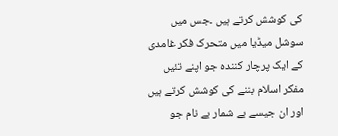کی کوشش کرتے ہیں ۔جس میں سوشل میڈیا میں متحرک فکر غامدی کے ایک پرچار کنندہ جو اپنے تئیں مفکر اسلام بننے کی کوشش کرتے ہیں اور ان جیسے بے شمار بے نام جو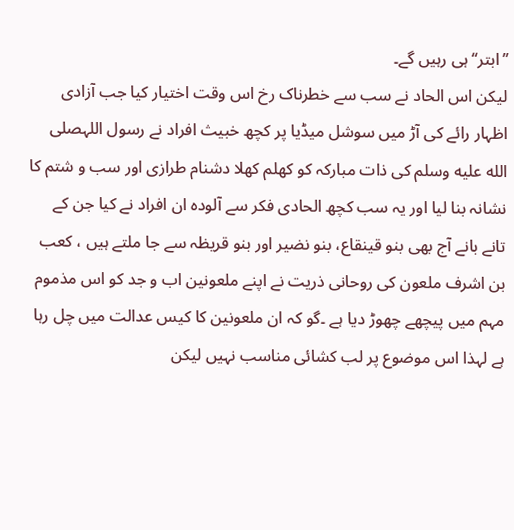’’ابتر‘‘ ہی رہیں گے۔
لیکن اس الحاد نے سب سے خطرناک رخ اس وقت اختیار کیا جب آزادی اظہار رائے کی آڑ میں سوشل میڈیا پر کچھ خبیث افراد نے رسول اللہصلى الله عليه وسلم کی ذات مبارکہ کو کھلم کھلا دشنام طرازی اور سب و شتم کا نشانہ بنا لیا اور یہ سب کچھ الحادی فکر سے آلودہ ان افراد نے کیا جن کے تانے بانے آج بھی بنو قینقاع، بنو نضیر اور بنو قریظہ سے جا ملتے ہیں ، کعب بن اشرف ملعون کی روحانی ذریت نے اپنے ملعونین اب و جد کو اس مذموم مہم میں پیچھے چھوڑ دیا ہے ۔گو کہ ان ملعونین کا کیس عدالت میں چل رہا ہے لہذا اس موضوع پر لب کشائی مناسب نہیں لیکن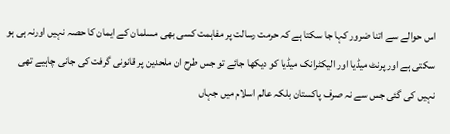اس حوالے سے اتنا ضرور کہا جا سکتا ہے کہ حرمت رسالت پر مفاہمت کسی بھی مسلمان کے ایمان کا حصہ نہیں اورنہ ہی ہو سکتی ہے اور پرنٹ میڈیا اور الیکٹرانک میڈیا کو دیکھا جائے تو جس طرح ان ملحدین پر قانونی گرفت کی جانی چاہیے تھی نہیں کی گئی جس سے نہ صرف پاکستان بلکہ عالم اسلام میں جہاں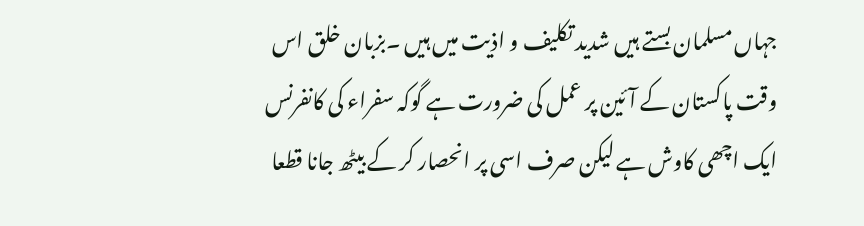جہاں مسلمان بستے ہیں شدید تکلیف و اذیت میں ہیں ۔بزبان خلق اس وقت پاکستان کے آئین پر عمل کی ضرورت ہے گوکہ سفراء کی کانفرنس ایک اچھی کاوش ہے لیکن صرف اسی پر انحصار کر کے بیٹھ جانا قطعا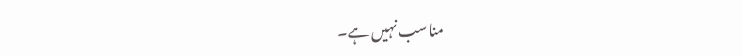مناسب نہیں ہے۔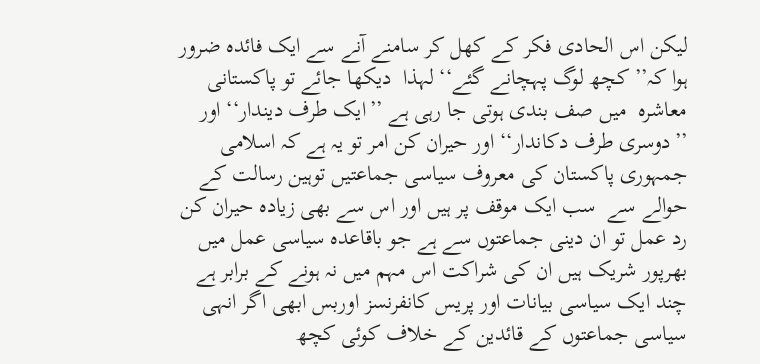لیکن اس الحادی فکر کے کھل کر سامنے آنے سے ایک فائدہ ضرور ہوا کہ’’ کچھ لوگ پہچانے گئے‘‘ لہذا  دیکھا جائے تو پاکستانی معاشرہ  میں صف بندی ہوتی جا رہی ہے ’’ایک طرف دیندار‘‘ اور ’’دوسری طرف دکاندار‘‘ اور حیران کن امر تو یہ ہے کہ اسلامی جمہوری پاکستان کی معروف سیاسی جماعتیں توہین رسالت کے حوالے سے  سب ایک موقف پر ہیں اور اس سے بھی زیادہ حیران کن رد عمل تو ان دینی جماعتوں سے ہے جو باقاعدہ سیاسی عمل میں بھرپور شریک ہیں ان کی شراکت اس مہم میں نہ ہونے کے برابر ہے چند ایک سیاسی بیانات اور پریس کانفرنسز اوربس ابھی اگر انہی سیاسی جماعتوں کے قائدین کے خلاف کوئی کچھ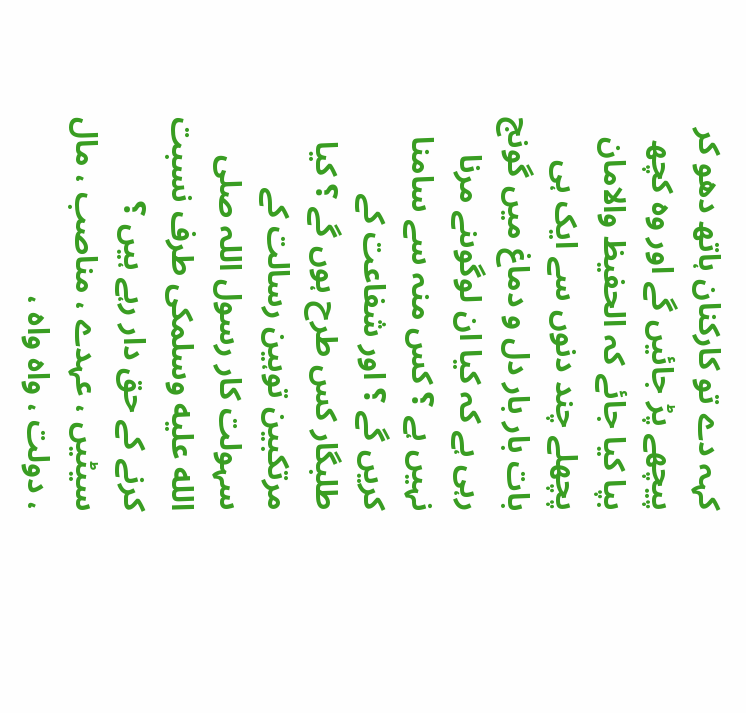کہہ دے تو کارکنان ہاتھ دھو کر پیچھے پڑ جائیں گے اور وہ کچھ بپا کیا جائے کہ الحفیظ والامان
پچھلے چند دنوں سے ایک ہی بات بار بار دل و دماغ میں گونج رہی ہے کہ کیا ان لوگوںنے مرنا نہیں ہے ؟ کس منہ سے سامنا کریں گے ؟ اور شفاعت کے طلبگار کس طرح ہوں گے ؟ کیا مرتکبین توہین رسالت کے سہولت کار رسول اللہ صلى الله عليه وسلمکی طرف نسبت کرنے کے حق دار رہے ہیں ؟ سیٹیں ، عہدے ، مناصب ، مال ، دولت ، واہ واہ ،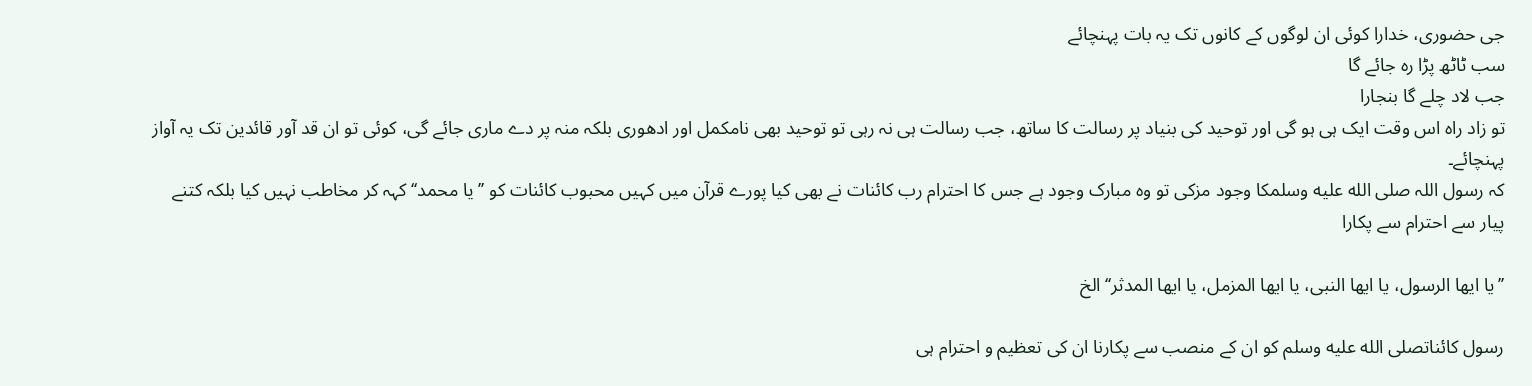جی حضوری، خدارا کوئی ان لوگوں کے کانوں تک یہ بات پہنچائے
سب ٹاٹھ پڑا رہ جائے گا
جب لاد چلے گا بنجارا
تو زاد راہ اس وقت ایک ہی ہو گی اور توحید کی بنیاد پر رسالت کا ساتھ، جب رسالت ہی نہ رہی تو توحید بھی نامکمل اور ادھوری بلکہ منہ پر دے ماری جائے گی، کوئی تو ان قد آور قائدین تک یہ آواز پہنچائے۔
کہ رسول اللہ صلى الله عليه وسلمکا وجود مزکی تو وہ مبارک وجود ہے جس کا احترام رب کائنات نے بھی کیا پورے قرآن میں کہیں محبوب کائنات کو ’’ یا محمد‘‘ کہہ کر مخاطب نہیں کیا بلکہ کتنے پیار سے احترام سے پکارا

’’یا ایھا الرسول، یا ایھا النبی، یا ایھا المزمل، یا ایھا المدثر‘‘ الخ

رسول کائناتصلى الله عليه وسلم کو ان کے منصب سے پکارنا ان کی تعظیم و احترام ہی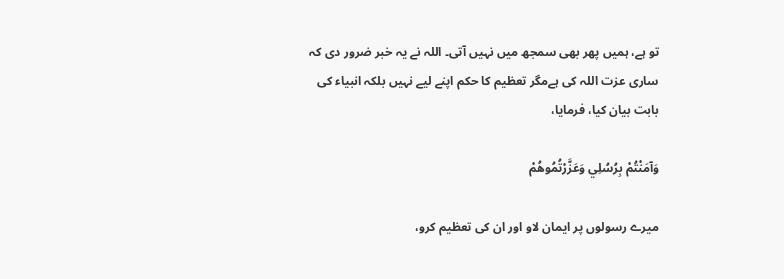تو ہے، ہمیں پھر بھی سمجھ میں نہیں آتی۔ اللہ نے یہ خبر ضرور دی کہ ساری عزت اللہ کی ہےمگر تعظیم کا حکم اپنے لیے نہیں بلکہ انبیاء کی بابت بیان کیا، فرمایا،

وَآمَنْتُمْ بِرُسُلِي وَعَزَّرْتُمُوهُمْ

میرے رسولوں پر ایمان لاو اور ان کی تعظیم کرو،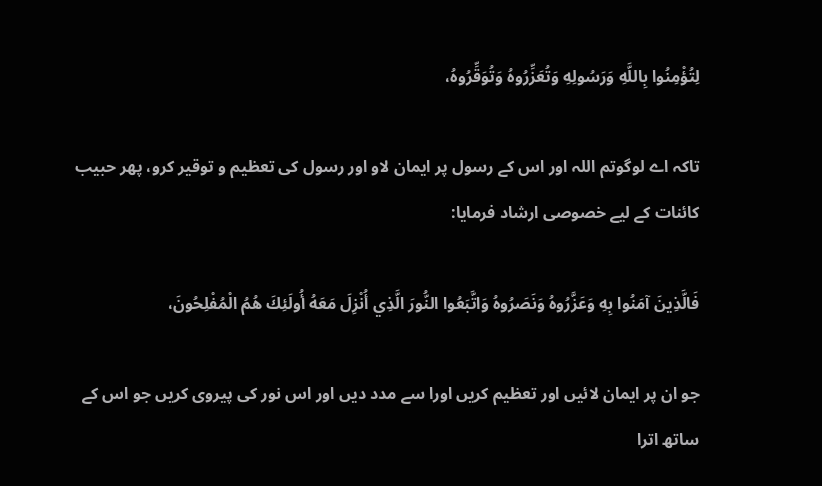لِتُؤْمِنُوا بِاللَّهِ وَرَسُولِهِ وَتُعَزِّرُوهُ وَتُوَقِّرُوهُ،

تاکہ اے لوگوتم اللہ اور اس کے رسول پر ایمان لاو اور رسول کی تعظیم و توقیر کرو، پھر حبیب کائنات کے لیے خصوصی ارشاد فرمایا:

فَالَّذِينَ آمَنُوا بِهِ وَعَزَّرُوهُ وَنَصَرُوهُ وَاتَّبَعُوا النُّورَ الَّذِي أُنْزِلَ مَعَهُ أُولَئِكَ هُمُ الْمُفْلِحُونَ،

جو ان پر ایمان لائیں اور تعظیم کریں اورا سے مدد دیں اور اس نور کی پیروی کریں جو اس کے ساتھ اترا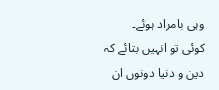وہی بامراد ہوئے۔
کوئی تو انہیں بتائے کہ دین و دنیا دونوں ان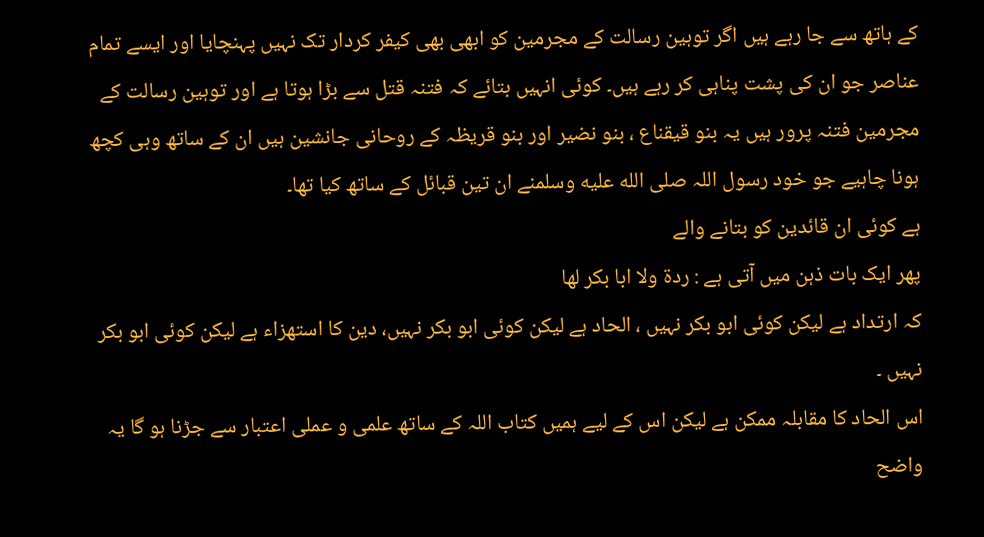کے ہاتھ سے جا رہے ہیں اگر توہین رسالت کے مجرمین کو ابھی بھی کیفر کردار تک نہیں پہنچایا اور ایسے تمام عناصر جو ان کی پشت پناہی کر رہے ہیں۔ کوئی انہیں بتائے کہ فتنہ قتل سے بڑا ہوتا ہے اور توہین رسالت کے مجرمین فتنہ پرور ہیں یہ بنو قیقناع ، بنو نضیر اور بنو قریظہ کے روحانی جانشین ہیں ان کے ساتھ وہی کچھ ہونا چاہیے جو خود رسول اللہ صلى الله عليه وسلمنے ان تین قبائل کے ساتھ کیا تھا۔
ہے کوئی ان قائدین کو بتانے والے
پھر ایک بات ذہن میں آتی ہے : ردۃ ولا ابا بکر لھا
کہ ارتداد ہے لیکن کوئی ابو بکر نہیں ، الحاد ہے لیکن کوئی ابو بکر نہیں، دین کا استھزاء ہے لیکن کوئی ابو بکر نہیں ۔
اس الحاد کا مقابلہ ممکن ہے لیکن اس کے لیے ہمیں کتاب اللہ کے ساتھ علمی و عملی اعتبار سے جڑنا ہو گا یہ واضح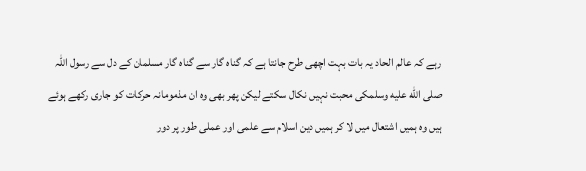رہے کہ عالم الحاد یہ بات بہت اچھی طرح جانتا ہے کہ گناہ گار سے گناہ گار مسلمان کے دل سے رسول اللہ صلى الله عليه وسلمکی محبت نہیں نکال سکتے لیکن پھر بھی وہ ان مذمومانہ حرکات کو جاری رکھے ہوئے ہیں وہ ہمیں اشتعال میں لا کر ہمیں دین اسلام سے علمی اور عملی طور پر دور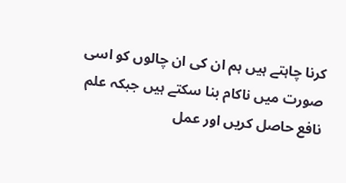کرنا چاہتے ہیں ہم ان کی ان چالوں کو اسی صورت میں ناکام بنا سکتے ہیں جبکہ علم نافع حاصل کریں اور عمل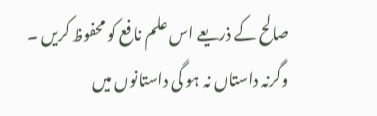صالح کے ذریعے اس علم نافع کو محفوظ کریں ۔
وگرنہ داستاں نہ ہو گی داستانوں میں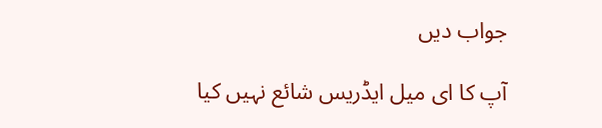جواب دیں

آپ کا ای میل ایڈریس شائع نہیں کیا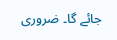جائے گا۔ ضروری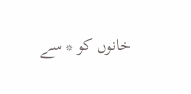خانوں کو * سے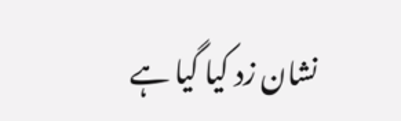نشان زد کیا گیا ہے